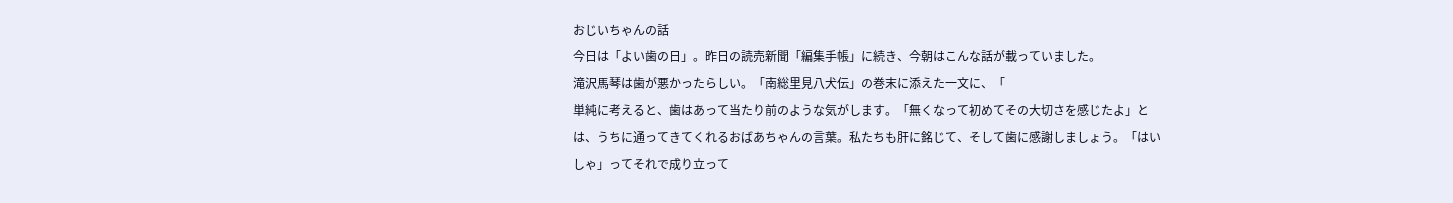おじいちゃんの話
今日は「よい歯の日」。昨日の読売新聞「編集手帳」に続き、今朝はこんな話が載っていました。
滝沢馬琴は歯が悪かったらしい。「南総里見八犬伝」の巻末に添えた一文に、「
単純に考えると、歯はあって当たり前のような気がします。「無くなって初めてその大切さを感じたよ」とは、うちに通ってきてくれるおばあちゃんの言葉。私たちも肝に銘じて、そして歯に感謝しましょう。「はいしゃ」ってそれで成り立って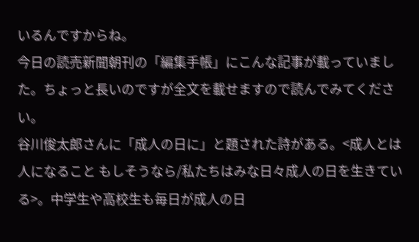いるんですからね。
今日の読売新聞朝刊の「編集手帳」にこんな記事が載っていました。ちょっと長いのですが全文を載せますので読んでみてください。
谷川俊太郎さんに「成人の日に」と題された詩がある。<成人とは人になること もしそうなら/私たちはみな日々成人の日を生きている>。中学生や高校生も毎日が成人の日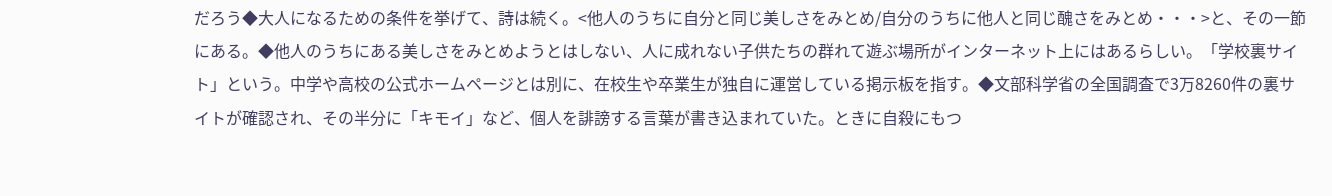だろう◆大人になるための条件を挙げて、詩は続く。<他人のうちに自分と同じ美しさをみとめ/自分のうちに他人と同じ醜さをみとめ・・・>と、その一節にある。◆他人のうちにある美しさをみとめようとはしない、人に成れない子供たちの群れて遊ぶ場所がインターネット上にはあるらしい。「学校裏サイト」という。中学や高校の公式ホームページとは別に、在校生や卒業生が独自に運営している掲示板を指す。◆文部科学省の全国調査で3万8260件の裏サイトが確認され、その半分に「キモイ」など、個人を誹謗する言葉が書き込まれていた。ときに自殺にもつ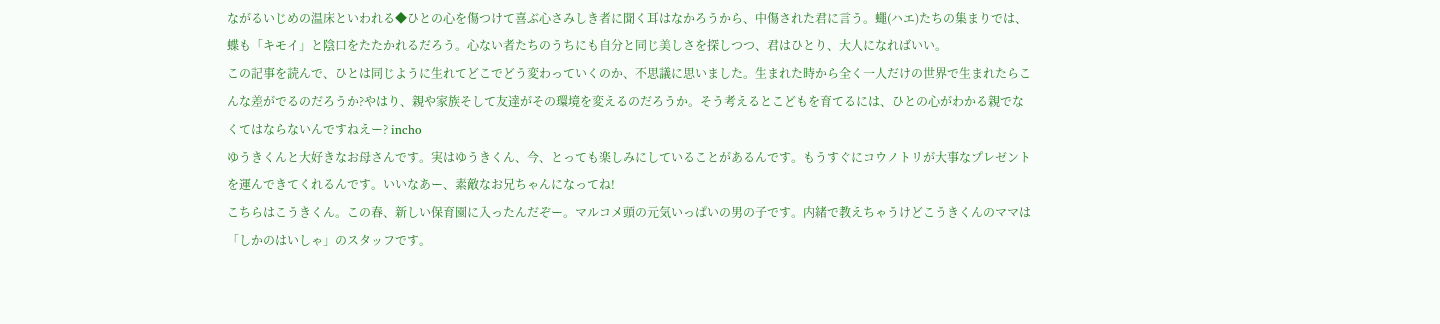ながるいじめの温床といわれる◆ひとの心を傷つけて喜ぶ心さみしき者に聞く耳はなかろうから、中傷された君に言う。蠅(ハエ)たちの集まりでは、蝶も「キモイ」と陰口をたたかれるだろう。心ない者たちのうちにも自分と同じ美しさを探しつつ、君はひとり、大人になればいい。
この記事を読んで、ひとは同じように生れてどこでどう変わっていくのか、不思議に思いました。生まれた時から全く一人だけの世界で生まれたらこんな差がでるのだろうか?やはり、親や家族そして友達がその環境を変えるのだろうか。そう考えるとこどもを育てるには、ひとの心がわかる親でなくてはならないんですねえー? incho
ゆうきくんと大好きなお母さんです。実はゆうきくん、今、とっても楽しみにしていることがあるんです。もうすぐにコウノトリが大事なプレゼントを運んできてくれるんです。いいなあー、素敵なお兄ちゃんになってね!
こちらはこうきくん。この春、新しい保育園に入ったんだぞー。マルコメ頭の元気いっぱいの男の子です。内緒で教えちゃうけどこうきくんのママは「しかのはいしゃ」のスタッフです。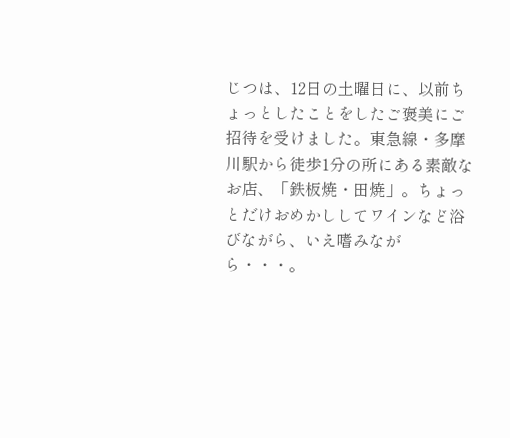じつは、12日の土曜日に、以前ちょっとしたことをしたご褒美にご招待を受けました。東急線・多摩川駅から徒歩1分の所にある素敵なお店、「鉄板焼・田焼」。ちょっとだけおめかししてワインなど浴びながら、いえ嗜みながら・・・。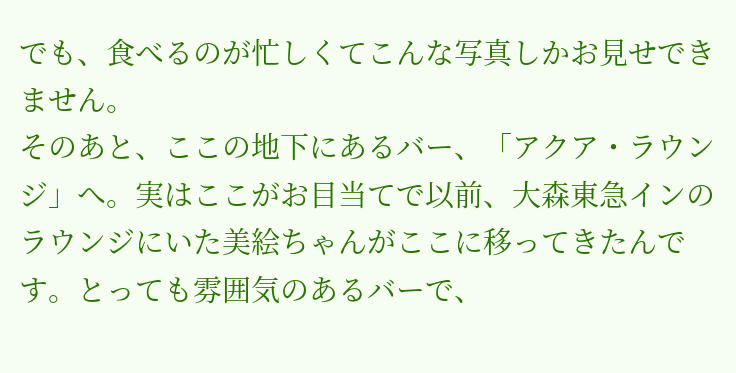でも、食べるのが忙しくてこんな写真しかお見せできません。
そのあと、ここの地下にあるバー、「アクア・ラウンジ」へ。実はここがお目当てで以前、大森東急インのラウンジにいた美絵ちゃんがここに移ってきたんです。とっても雰囲気のあるバーで、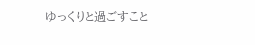ゆっくりと過ごすこと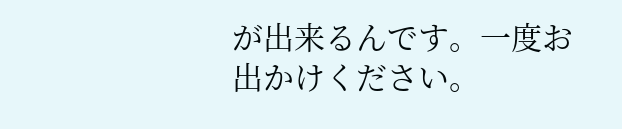が出来るんです。一度お出かけください。